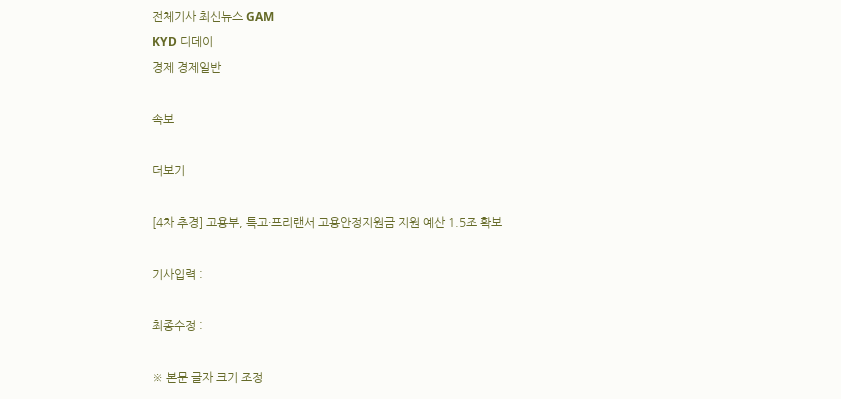전체기사 최신뉴스 GAM
KYD 디데이
경제 경제일반

속보

더보기

[4차 추경] 고용부, 특고·프리랜서 고용안정지원금 지원 예산 1.5조 확보

기사입력 :

최종수정 :

※ 본문 글자 크기 조정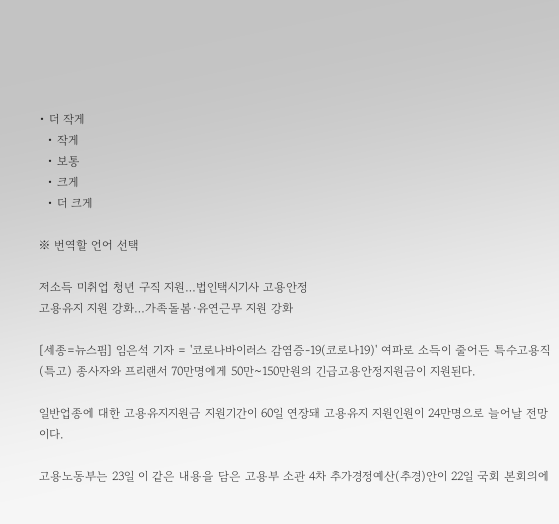• 더 작게
  • 작게
  • 보통
  • 크게
  • 더 크게

※ 번역할 언어 선택

저소득 미취업 청년 구직 지원…법인택시기사 고용안정
고용유지 지원 강화…가족돌봄·유연근무 지원 강화

[세종=뉴스핌] 임은석 기자 = '코로나바이러스 감염증-19(코로나19)' 여파로 소득이 줄어든 특수고용직(특고) 종사자와 프리랜서 70만명에게 50만~150만원의 긴급고용안정지원금이 지원된다.

일반업종에 대한 고용유지지원금 지원기간이 60일 연장돼 고용유지 지원인원이 24만명으로 늘어날 전망이다.

고용노동부는 23일 이 같은 내용을 담은 고용부 소관 4차 추가경정예산(추경)안이 22일 국회 본회의에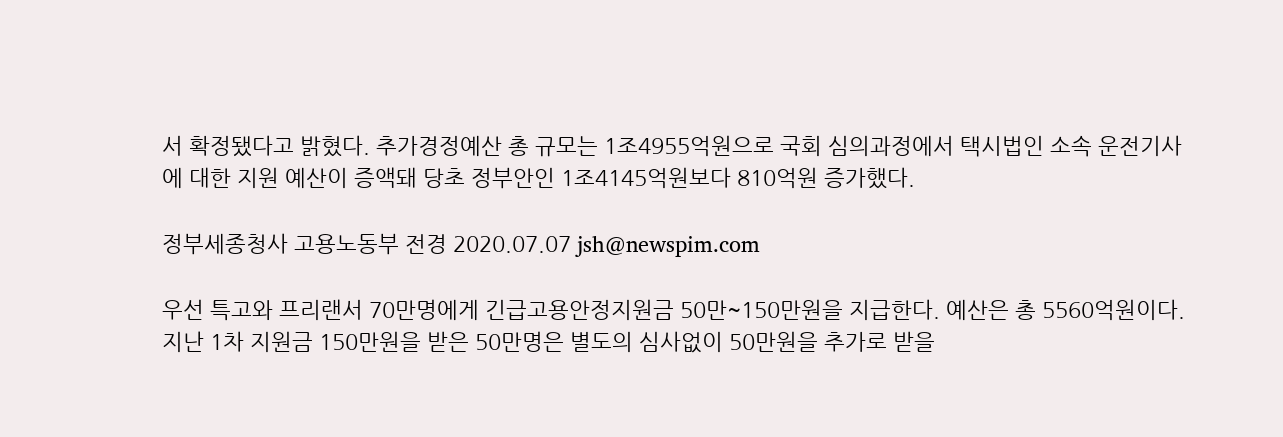서 확정됐다고 밝혔다. 추가경정예산 총 규모는 1조4955억원으로 국회 심의과정에서 택시법인 소속 운전기사에 대한 지원 예산이 증액돼 당초 정부안인 1조4145억원보다 810억원 증가했다.

정부세종청사 고용노동부 전경 2020.07.07 jsh@newspim.com

우선 특고와 프리랜서 70만명에게 긴급고용안정지원금 50만~150만원을 지급한다. 예산은 총 5560억원이다. 지난 1차 지원금 150만원을 받은 50만명은 별도의 심사없이 50만원을 추가로 받을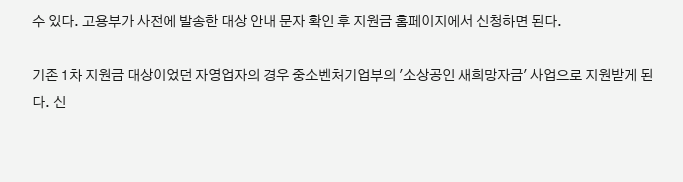수 있다. 고용부가 사전에 발송한 대상 안내 문자 확인 후 지원금 홈페이지에서 신청하면 된다.

기존 1차 지원금 대상이었던 자영업자의 경우 중소벤처기업부의 '소상공인 새희망자금' 사업으로 지원받게 된다. 신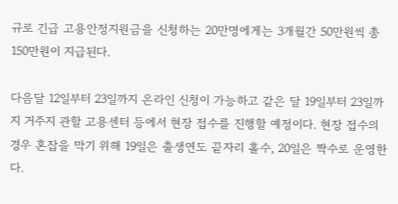규로 긴급 고용안정지원금을 신청하는 20만명에게는 3개월간 50만원씩 총 150만원이 지급된다.

다음달 12일부터 23일까지 온라인 신청이 가능하고 같은 달 19일부터 23일까지 거주지 관할 고용센터 등에서 현장 접수를 진행할 예정이다. 현장 접수의 경우 혼잡을 막기 위해 19일은 출생연도 끝자리 홀수, 20일은 짝수로 운영한다.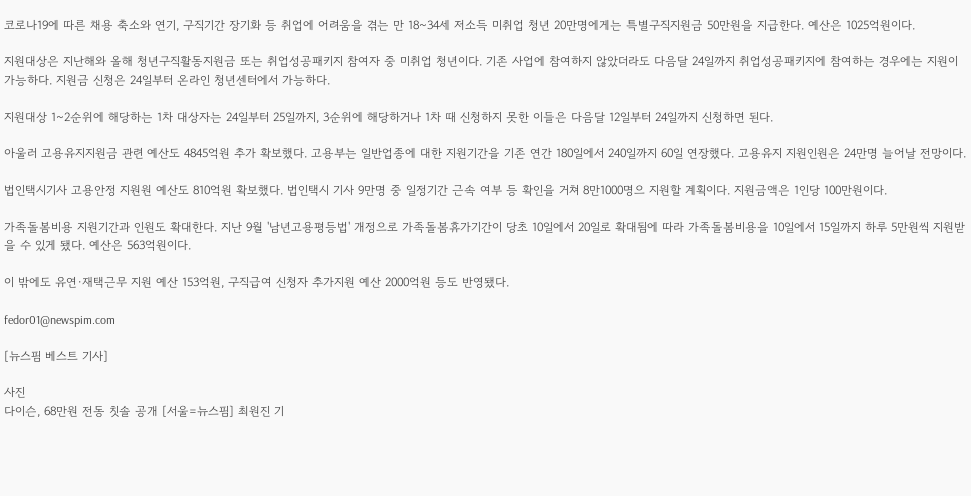코로나19에 따른 채용 축소와 연기, 구직기간 장기화 등 취업에 어려움을 겪는 만 18~34세 저소득 미취업 청년 20만명에게는 특별구직지원금 50만원을 지급한다. 예산은 1025억원이다.

지원대상은 지난해와 올해 청년구직활동지원금 또는 취업성공패키지 참여자 중 미취업 청년이다. 기존 사업에 참여하지 않았더라도 다음달 24일까지 취업성공패키지에 참여하는 경우에는 지원이 가능하다. 지원금 신청은 24일부터 온라인 청년센터에서 가능하다.

지원대상 1~2순위에 해당하는 1차 대상자는 24일부터 25일까지, 3순위에 해당하거나 1차 때 신청하지 못한 이들은 다음달 12일부터 24일까지 신청하면 된다.

아울러 고용유지지원금 관련 예산도 4845억원 추가 확보했다. 고용부는 일반업종에 대한 지원기간을 기존 연간 180일에서 240일까지 60일 연장했다. 고용유지 지원인원은 24만명 늘어날 전망이다.

법인택시기사 고용안정 지원원 예산도 810억원 확보했다. 법인택시 기사 9만명 중 일정기간 근속 여부 등 확인을 거쳐 8만1000명으 지원할 계획이다. 지원금액은 1인당 100만원이다.

가족돌봄비용 지원기간과 인원도 확대한다. 지난 9월 '남년고용평등법' 개정으로 가족돌봄휴가기간이 당초 10일에서 20일로 확대됨에 따라 가족돌봄비용을 10일에서 15일까지 하루 5만원씩 지원받을 수 있게 됐다. 예산은 563억원이다.

이 밖에도 유연·재택근무 지원 예산 153억원, 구직급여 신청자 추가지원 예산 2000억원 등도 반영됐다.

fedor01@newspim.com

[뉴스핌 베스트 기사]

사진
다이슨, 68만원 전동 칫솔 공개 [서울=뉴스핌] 최원진 기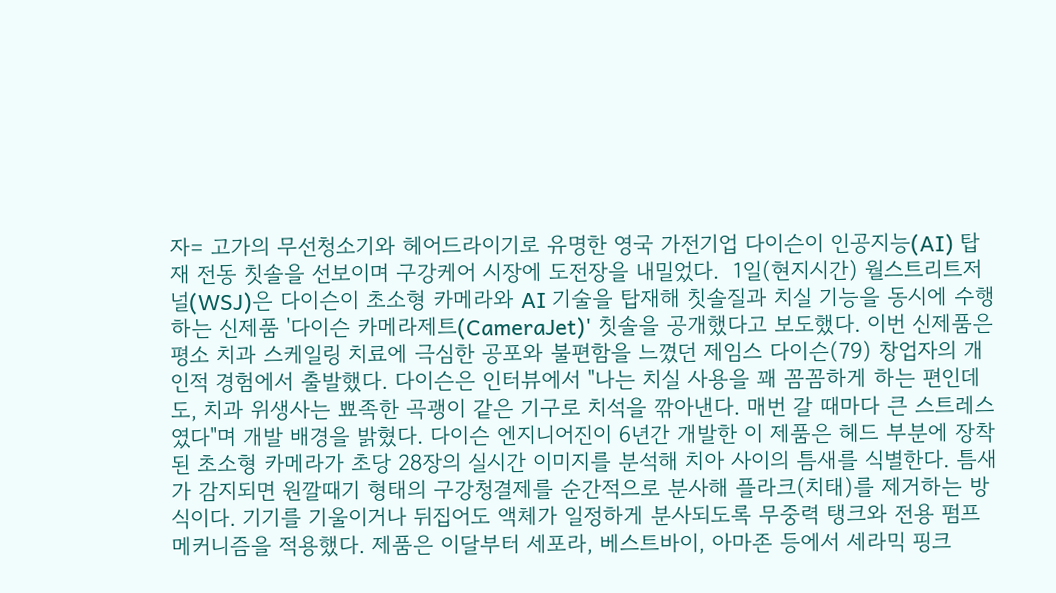자= 고가의 무선청소기와 헤어드라이기로 유명한 영국 가전기업 다이슨이 인공지능(AI) 탑재 전동 칫솔을 선보이며 구강케어 시장에 도전장을 내밀었다.  1일(현지시간) 월스트리트저널(WSJ)은 다이슨이 초소형 카메라와 AI 기술을 탑재해 칫솔질과 치실 기능을 동시에 수행하는 신제품 '다이슨 카메라제트(CameraJet)' 칫솔을 공개했다고 보도했다. 이번 신제품은 평소 치과 스케일링 치료에 극심한 공포와 불편함을 느꼈던 제임스 다이슨(79) 창업자의 개인적 경험에서 출발했다. 다이슨은 인터뷰에서 "나는 치실 사용을 꽤 꼼꼼하게 하는 편인데도, 치과 위생사는 뾰족한 곡괭이 같은 기구로 치석을 깎아낸다. 매번 갈 때마다 큰 스트레스였다"며 개발 배경을 밝혔다. 다이슨 엔지니어진이 6년간 개발한 이 제품은 헤드 부분에 장착된 초소형 카메라가 초당 28장의 실시간 이미지를 분석해 치아 사이의 틈새를 식별한다. 틈새가 감지되면 원깔때기 형태의 구강청결제를 순간적으로 분사해 플라크(치태)를 제거하는 방식이다. 기기를 기울이거나 뒤집어도 액체가 일정하게 분사되도록 무중력 탱크와 전용 펌프 메커니즘을 적용했다. 제품은 이달부터 세포라, 베스트바이, 아마존 등에서 세라믹 핑크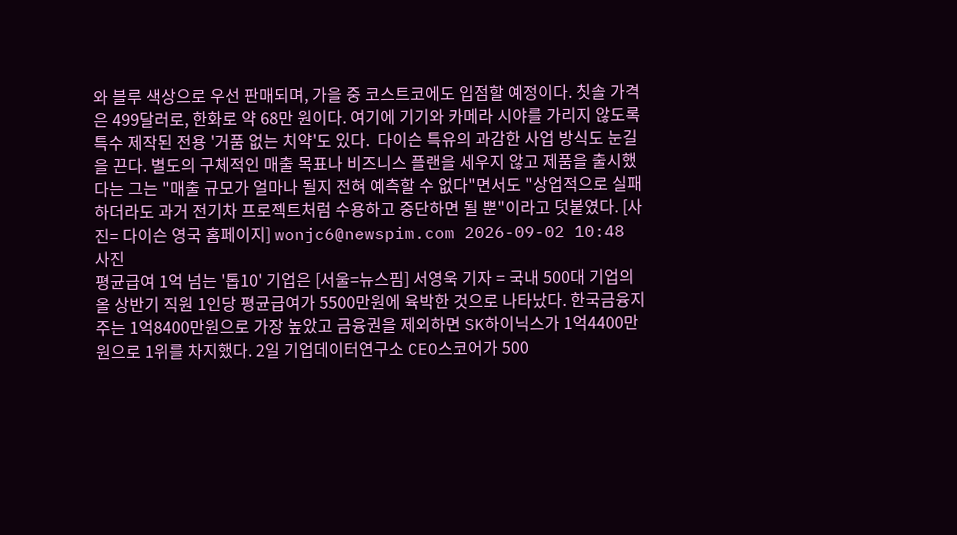와 블루 색상으로 우선 판매되며, 가을 중 코스트코에도 입점할 예정이다. 칫솔 가격은 499달러로, 한화로 약 68만 원이다. 여기에 기기와 카메라 시야를 가리지 않도록 특수 제작된 전용 '거품 없는 치약'도 있다.  다이슨 특유의 과감한 사업 방식도 눈길을 끈다. 별도의 구체적인 매출 목표나 비즈니스 플랜을 세우지 않고 제품을 출시했다는 그는 "매출 규모가 얼마나 될지 전혀 예측할 수 없다"면서도 "상업적으로 실패하더라도 과거 전기차 프로젝트처럼 수용하고 중단하면 될 뿐"이라고 덧붙였다. [사진= 다이슨 영국 홈페이지] wonjc6@newspim.com 2026-09-02 10:48
사진
평균급여 1억 넘는 '톱10' 기업은 [서울=뉴스핌] 서영욱 기자 = 국내 500대 기업의 올 상반기 직원 1인당 평균급여가 5500만원에 육박한 것으로 나타났다. 한국금융지주는 1억8400만원으로 가장 높았고 금융권을 제외하면 SK하이닉스가 1억4400만원으로 1위를 차지했다. 2일 기업데이터연구소 CEO스코어가 500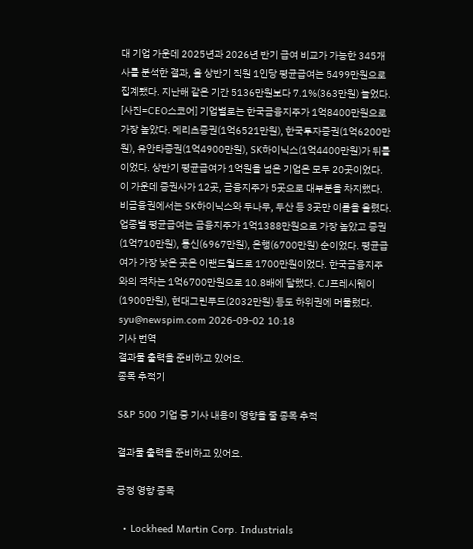대 기업 가운데 2025년과 2026년 반기 급여 비교가 가능한 345개사를 분석한 결과, 올 상반기 직원 1인당 평균급여는 5499만원으로 집계됐다. 지난해 같은 기간 5136만원보다 7.1%(363만원) 늘었다. [사진=CEO스코어] 기업별로는 한국금융지주가 1억8400만원으로 가장 높았다. 메리츠증권(1억6521만원), 한국투자증권(1억6200만원), 유안타증권(1억4900만원), SK하이닉스(1억4400만원)가 뒤를 이었다. 상반기 평균급여가 1억원을 넘은 기업은 모두 20곳이었다. 이 가운데 증권사가 12곳, 금융지주가 5곳으로 대부분을 차지했다. 비금융권에서는 SK하이닉스와 두나무, 두산 등 3곳만 이름을 올렸다. 업종별 평균급여는 금융지주가 1억1388만원으로 가장 높았고 증권(1억710만원), 통신(6967만원), 은행(6700만원) 순이었다. 평균급여가 가장 낮은 곳은 이랜드월드로 1700만원이었다. 한국금융지주와의 격차는 1억6700만원으로 10.8배에 달했다. CJ프레시웨이(1900만원), 현대그린푸드(2032만원) 등도 하위권에 머물렀다. syu@newspim.com 2026-09-02 10:18
기사 번역
결과물 출력을 준비하고 있어요.
종목 추적기

S&P 500 기업 중 기사 내용이 영향을 줄 종목 추적

결과물 출력을 준비하고 있어요.

긍정 영향 종목

  • Lockheed Martin Corp. Industrials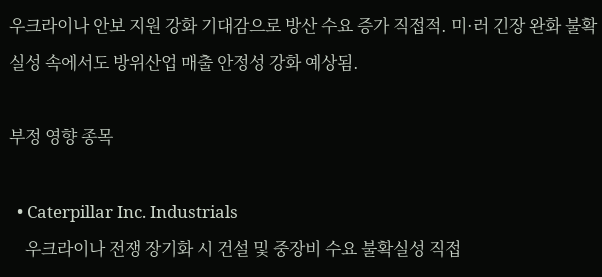우크라이나 안보 지원 강화 기대감으로 방산 수요 증가 직접적. 미·러 긴장 완화 불확실성 속에서도 방위산업 매출 안정성 강화 예상됨.

부정 영향 종목

  • Caterpillar Inc. Industrials
    우크라이나 전쟁 장기화 시 건설 및 중장비 수요 불확실성 직접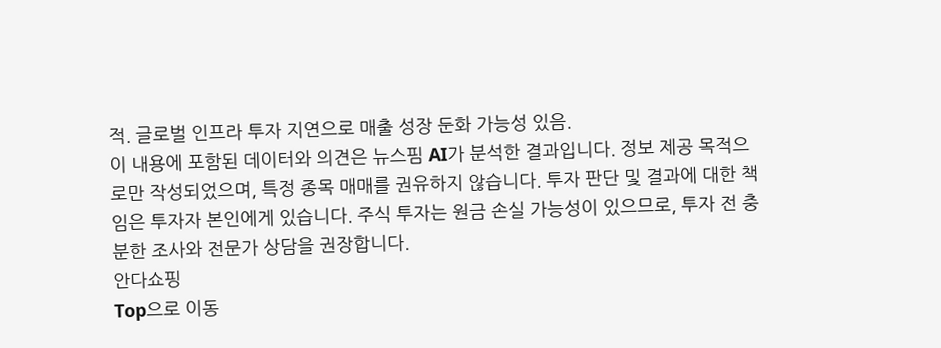적. 글로벌 인프라 투자 지연으로 매출 성장 둔화 가능성 있음.
이 내용에 포함된 데이터와 의견은 뉴스핌 AI가 분석한 결과입니다. 정보 제공 목적으로만 작성되었으며, 특정 종목 매매를 권유하지 않습니다. 투자 판단 및 결과에 대한 책임은 투자자 본인에게 있습니다. 주식 투자는 원금 손실 가능성이 있으므로, 투자 전 충분한 조사와 전문가 상담을 권장합니다.
안다쇼핑
Top으로 이동